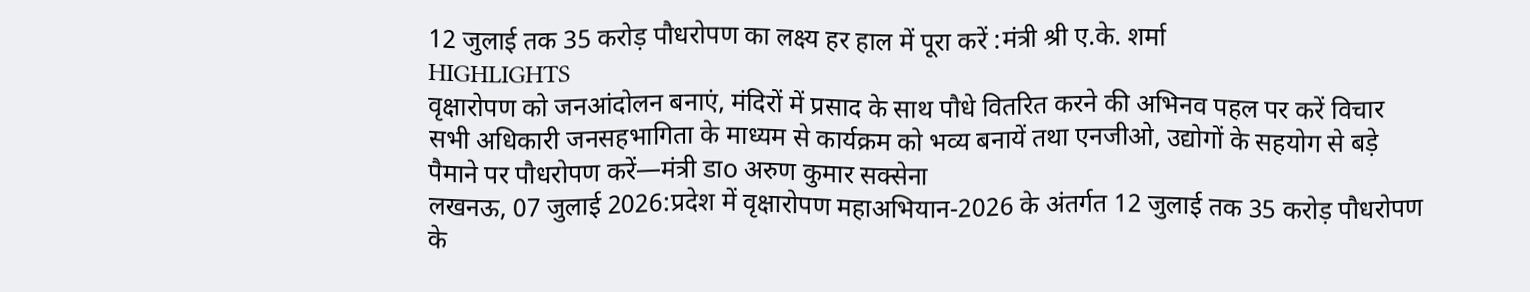12 जुलाई तक 35 करोड़ पौधरोपण का लक्ष्य हर हाल में पूरा करें :मंत्री श्री ए.के. शर्मा
HIGHLIGHTS
वृक्षारोपण को जनआंदोलन बनाएं, मंदिरों में प्रसाद के साथ पौधे वितरित करने की अभिनव पहल पर करें विचार
सभी अधिकारी जनसहभागिता के माध्यम से कार्यक्रम को भव्य बनायें तथा एनजीओ, उद्योगों के सहयोग से बड़े पैमाने पर पौधरोपण करें—मंत्री डाo अरुण कुमार सक्सेना
लखनऊ, 07 जुलाई 2026:प्रदेश में वृक्षारोपण महाअभियान-2026 के अंतर्गत 12 जुलाई तक 35 करोड़ पौधरोपण के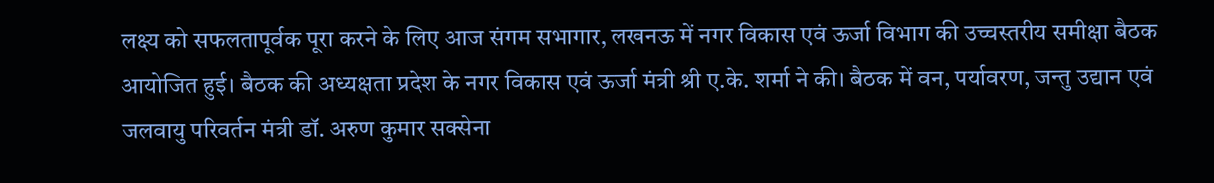लक्ष्य को सफलतापूर्वक पूरा करने के लिए आज संगम सभागार, लखनऊ में नगर विकास एवं ऊर्जा विभाग की उच्चस्तरीय समीक्षा बैठक आयोजित हुई। बैठक की अध्यक्षता प्रदेश के नगर विकास एवं ऊर्जा मंत्री श्री ए.के. शर्मा ने की। बैठक में वन, पर्यावरण, जन्तु उद्यान एवं जलवायु परिवर्तन मंत्री डॉ. अरुण कुमार सक्सेना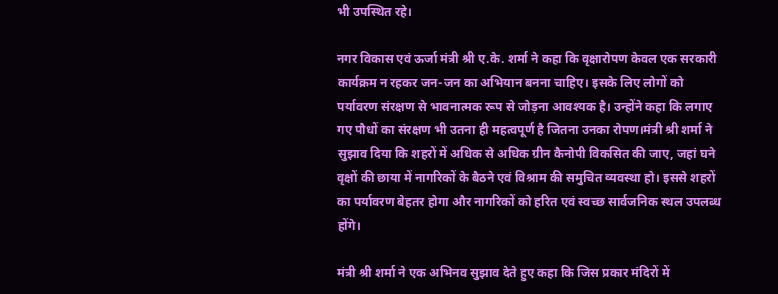भी उपस्थित रहे।

नगर विकास एवं ऊर्जा मंत्री श्री ए.के. शर्मा ने कहा कि वृक्षारोपण केवल एक सरकारी कार्यक्रम न रहकर जन-जन का अभियान बनना चाहिए। इसके लिए लोगों को पर्यावरण संरक्षण से भावनात्मक रूप से जोड़ना आवश्यक है। उन्होंने कहा कि लगाए गए पौधों का संरक्षण भी उतना ही महत्वपूर्ण है जितना उनका रोपण।मंत्री श्री शर्मा ने सुझाव दिया कि शहरों में अधिक से अधिक ग्रीन कैनोपी विकसित की जाए, जहां घने वृक्षों की छाया में नागरिकों के बैठने एवं विश्राम की समुचित व्यवस्था हो। इससे शहरों का पर्यावरण बेहतर होगा और नागरिकों को हरित एवं स्वच्छ सार्वजनिक स्थल उपलब्ध होंगे।

मंत्री श्री शर्मा ने एक अभिनव सुझाव देते हुए कहा कि जिस प्रकार मंदिरों में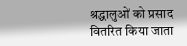श्रद्धालुओं को प्रसाद वितरित किया जाता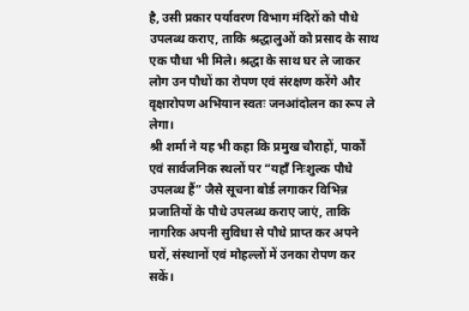है, उसी प्रकार पर्यावरण विभाग मंदिरों को पौधे उपलब्ध कराए, ताकि श्रद्धालुओं को प्रसाद के साथ एक पौधा भी मिले। श्रद्धा के साथ घर ले जाकर लोग उन पौधों का रोपण एवं संरक्षण करेंगे और वृक्षारोपण अभियान स्वतः जनआंदोलन का रूप ले लेगा।
श्री शर्मा ने यह भी कहा कि प्रमुख चौराहों, पार्कों एवं सार्वजनिक स्थलों पर “यहाँ निःशुल्क पौधे उपलब्ध हैं” जैसे सूचना बोर्ड लगाकर विभिन्न प्रजातियों के पौधे उपलब्ध कराए जाएं, ताकि नागरिक अपनी सुविधा से पौधे प्राप्त कर अपने घरों, संस्थानों एवं मोहल्लों में उनका रोपण कर सकें।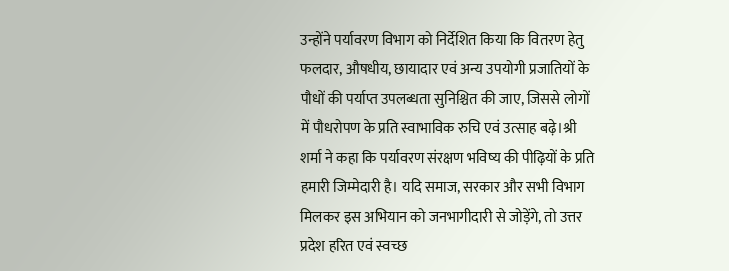उन्होंने पर्यावरण विभाग को निर्देशित किया कि वितरण हेतु फलदार, औषधीय, छायादार एवं अन्य उपयोगी प्रजातियों के पौधों की पर्याप्त उपलब्धता सुनिश्चित की जाए, जिससे लोगों में पौधरोपण के प्रति स्वाभाविक रुचि एवं उत्साह बढ़े।श्री शर्मा ने कहा कि पर्यावरण संरक्षण भविष्य की पीढ़ियों के प्रति हमारी जिम्मेदारी है। यदि समाज, सरकार और सभी विभाग मिलकर इस अभियान को जनभागीदारी से जोड़ेंगे, तो उत्तर प्रदेश हरित एवं स्वच्छ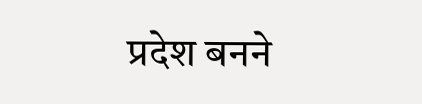प्रदेश बनने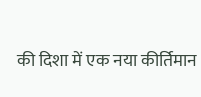की दिशा में एक नया कीर्तिमान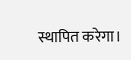स्थापित करेगा।